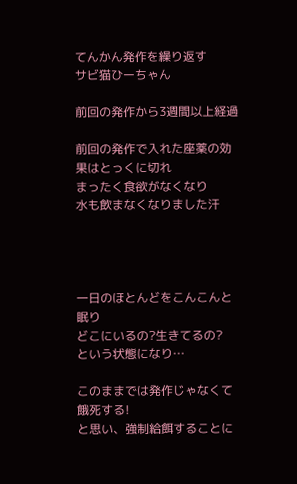てんかん発作を繰り返す
サビ猫ひーちゃん

前回の発作から3週間以上経過

前回の発作で入れた座薬の効果はとっくに切れ
まったく食欲がなくなり
水も飲まなくなりました汗




一日のほとんどをこんこんと眠り
どこにいるの?生きてるの?
という状態になり…

このままでは発作じゃなくて餓死する!
と思い、強制給餌することに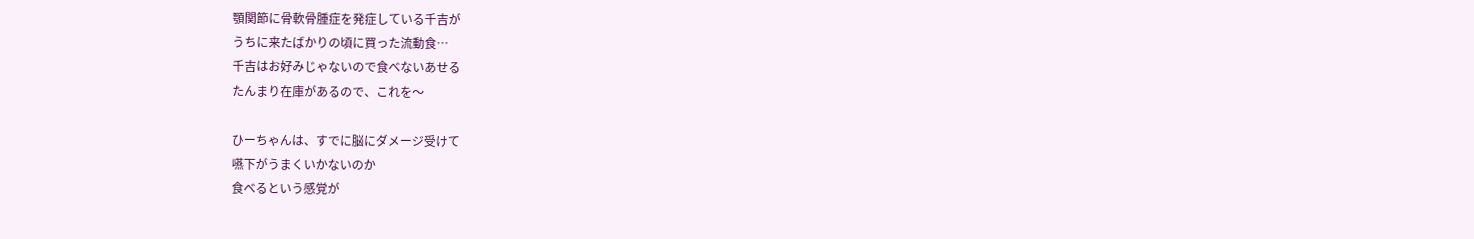顎関節に骨軟骨腫症を発症している千吉が
うちに来たばかりの頃に買った流動食…
千吉はお好みじゃないので食べないあせる
たんまり在庫があるので、これを〜

ひーちゃんは、すでに脳にダメージ受けて
嚥下がうまくいかないのか
食べるという感覚が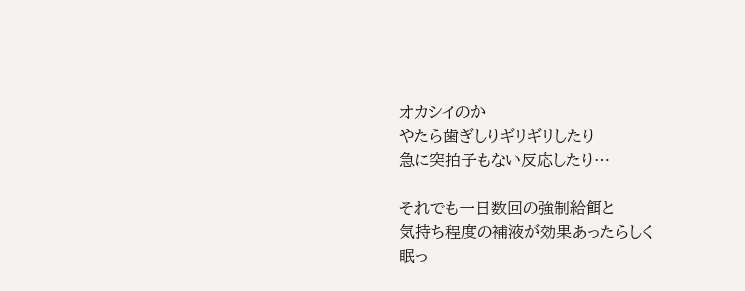オカシイのか
やたら歯ぎしりギリギリしたり
急に突拍子もない反応したり…

それでも一日数回の強制給餌と
気持ち程度の補液が効果あったらしく
眠っ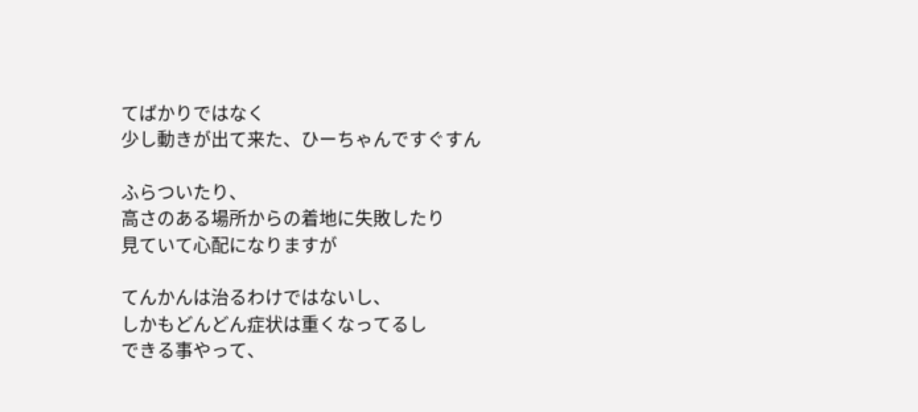てばかりではなく
少し動きが出て来た、ひーちゃんですぐすん

ふらついたり、
高さのある場所からの着地に失敗したり
見ていて心配になりますが

てんかんは治るわけではないし、
しかもどんどん症状は重くなってるし
できる事やって、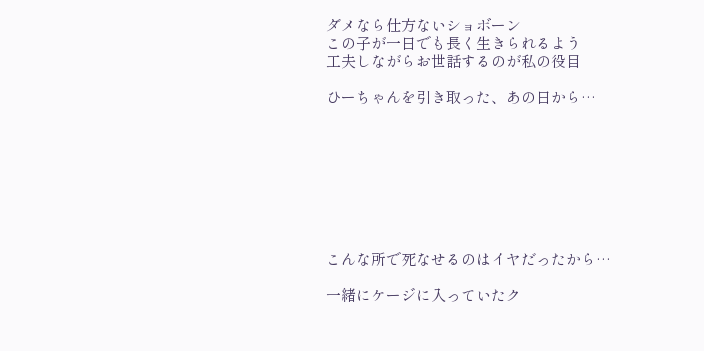ダメなら仕方ないショボーン
この子が一日でも長く生きられるよう
工夫しながらお世話するのが私の役目

ひーちゃんを引き取った、あの日から…








こんな所で死なせるのはイヤだったから…

一緒にケージに入っていたク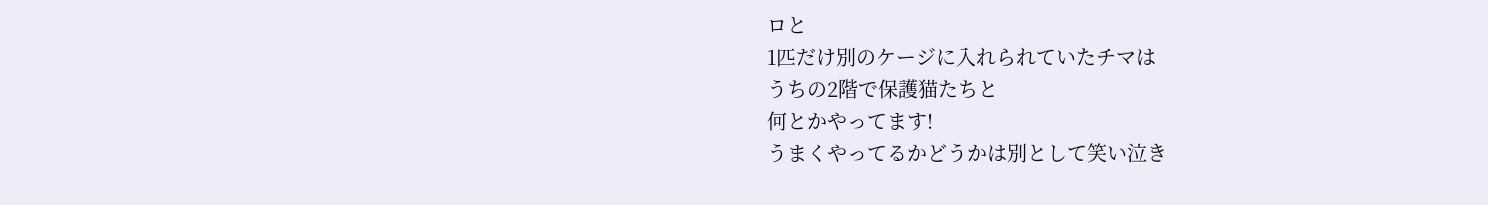ロと
1匹だけ別のケージに入れられていたチマは
うちの2階で保護猫たちと
何とかやってます!
うまくやってるかどうかは別として笑い泣き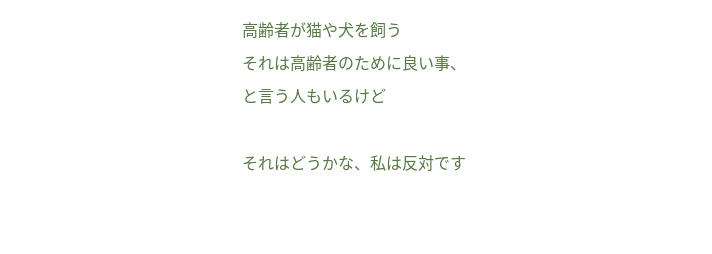高齢者が猫や犬を飼う
それは高齢者のために良い事、
と言う人もいるけど

それはどうかな、私は反対です